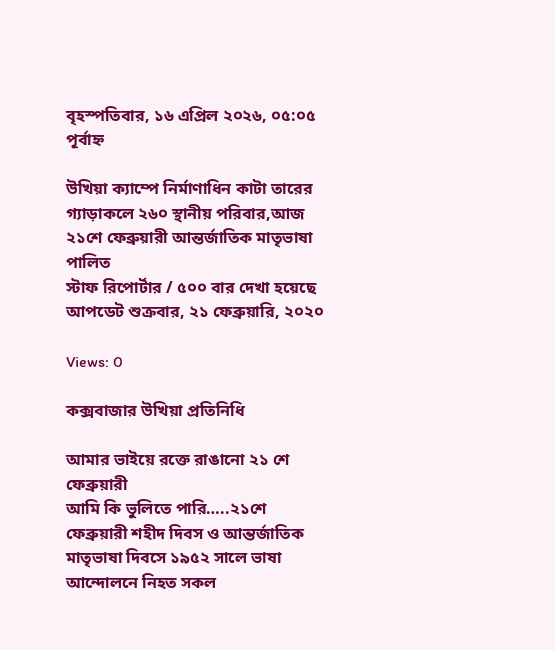বৃহস্পতিবার, ১৬ এপ্রিল ২০২৬, ০৫:০৫ পূর্বাহ্ন

উখিয়া ক্যাম্পে নির্মাণাধিন কাটা তারের গ্যাড়াকলে ২৬০ স্থানীয় পরিবার,আজ ২১শে ফেব্রুয়ারী আন্তর্জাতিক মাতৃভাষা পালিত
স্টাফ রিপোর্টার / ৫০০ বার দেখা হয়েছে
আপডেট শুক্রবার, ২১ ফেব্রুয়ারি, ২০২০

Views: 0

কক্সবাজার উখিয়া প্রতিনিধি

আমার ভাইয়ে রক্তে রাঙানো ২১ শে ফেব্রুয়ারী
আমি কি ভুলিতে পারি…..২১শে ফেব্রুয়ারী শহীদ দিবস ও আন্তর্জাতিক মাতৃভাষা দিবসে ১৯৫২ সালে ভাষা আন্দোলনে নিহত সকল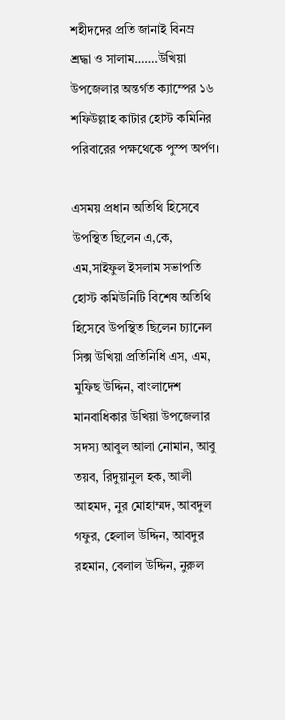শহীদদের প্রতি জানাই বিনম্র শ্রদ্ধা ও সালাম…….উখিয়া উপজেলার অন্তর্গত ক্যাম্পের ১৬ শফিউল্লাহ কাটার হোস্ট কমিনির পরিবারের পক্ষথেকে পুস্প অর্পণ।

এসময় প্রধান অতিথি হিসেবে উপস্থিত ছিলেন এ,কে, এম,সাইফুল ইসলাম সভাপতি হোস্ট কমিউনিটি বিশেষ অতিথি হিসেবে উপস্থিত ছিলেন চ্যানেল সিক্স উখিয়া প্রতিনিধি এস, এম, মুফিছ উদ্দিন, বাংলাদেশ মানবাধিকার উখিয়া উপজেলার সদস্য আবুল আলা নোমান, আবু তয়ব, রিদুয়ানুল হক, আলী আহমদ, নুর মোহাম্মদ, আবদুল গফুর, হেলাল উদ্দিন, আবদুর রহমান, বেলাল উদ্দিন, নুরুল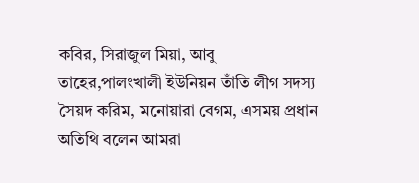কবির, সিরাজুল মিয়া, আবু তাহের,পালংখালী ইউনিয়ন তাঁতি লীগ সদস্য সৈয়দ করিম, মনোয়ারা বেগম, এসময় প্রধান অতিথি বলেন আমরা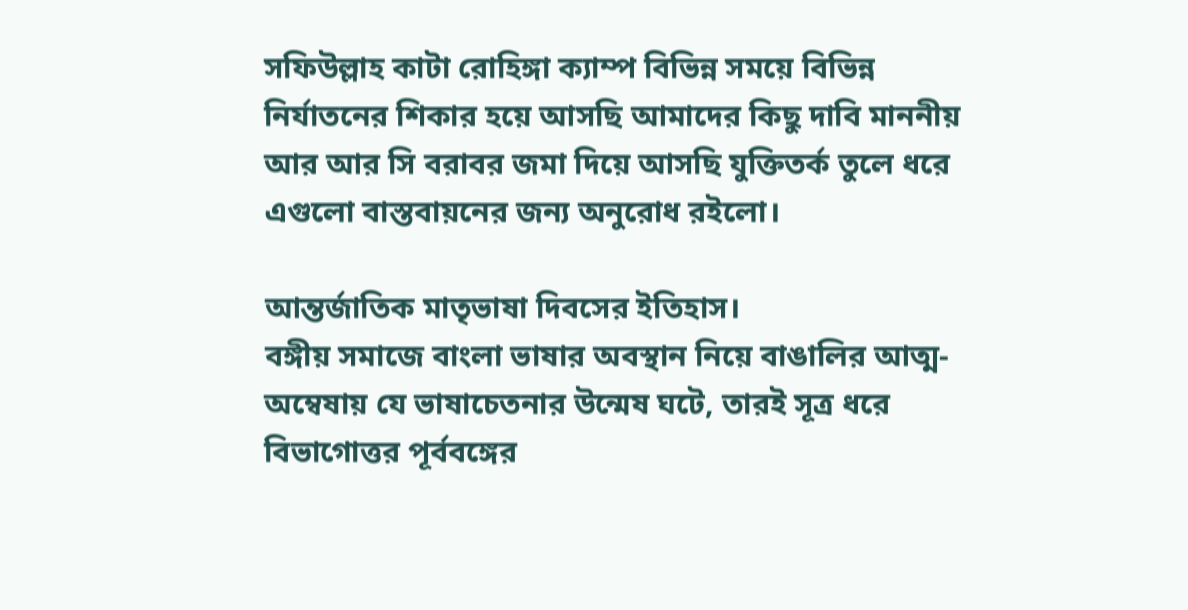সফিউল্লাহ কাটা রোহিঙ্গা ক্যাম্প বিভিন্ন সময়ে বিভিন্ন নির্যাতনের শিকার হয়ে আসছি আমাদের কিছু দাবি মাননীয় আর আর সি বরাবর জমা দিয়ে আসছি যুক্তিতর্ক তুলে ধরে এগুলো বাস্তবায়নের জন্য অনুরোধ রইলো।

আন্তর্জাতিক মাতৃভাষা দিবসের ইতিহাস।
বঙ্গীয় সমাজে বাংলা ভাষার অবস্থান নিয়ে বাঙালির আত্ম-অম্বেষায় যে ভাষাচেতনার উন্মেষ ঘটে, তারই সূত্র ধরে বিভাগোত্তর পূর্ববঙ্গের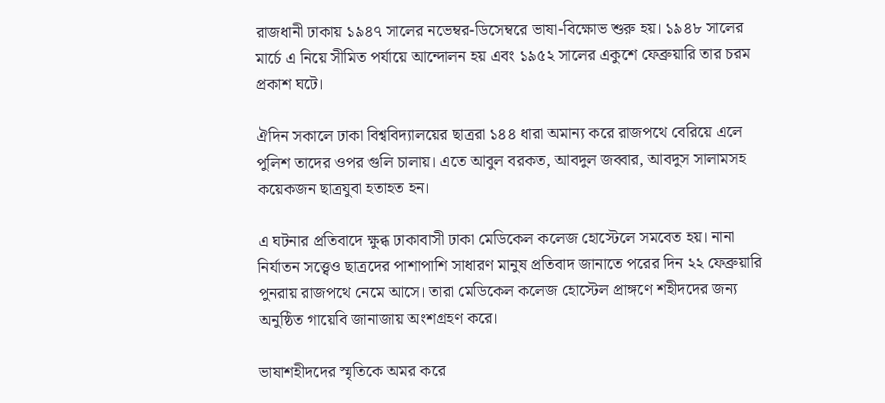রাজধানী ঢাকায় ১৯৪৭ সালের নভেম্বর-ডিসেম্বরে ভাষা-বিক্ষোভ শুরু হয়। ১৯৪৮ সালের মার্চে এ নিয়ে সীমিত পর্যায়ে আন্দোলন হয় এবং ১৯৫২ সালের একুশে ফেব্রুয়ারি তার চরম প্রকাশ ঘটে।

ঐদিন সকালে ঢাকা বিশ্ববিদ্যালয়ের ছাত্ররা ১৪৪ ধারা অমান্য করে রাজপথে বেরিয়ে এলে পুলিশ তাদের ওপর গুলি চালায়। এতে আবুল বরকত, আবদুল জব্বার, আবদুস সালামসহ কয়েকজন ছাত্রযুবা হতাহত হন।

এ ঘটনার প্রতিবাদে ক্ষুব্ধ ঢাকাবাসী ঢাকা মেডিকেল কলেজ হোস্টেলে সমবেত হয়। নানা নির্যাতন সত্ত্বেও ছাত্রদের পাশাপাশি সাধারণ মানুষ প্রতিবাদ জানাতে পরের দিন ২২ ফেব্রুয়ারি পুনরায় রাজপথে নেমে আসে। তারা মেডিকেল কলেজ হোস্টেল প্রাঙ্গণে শহীদদের জন্য অনুষ্ঠিত গায়েবি জানাজায় অংশগ্রহণ করে।

ভাষাশহীদদের স্মৃতিকে অমর করে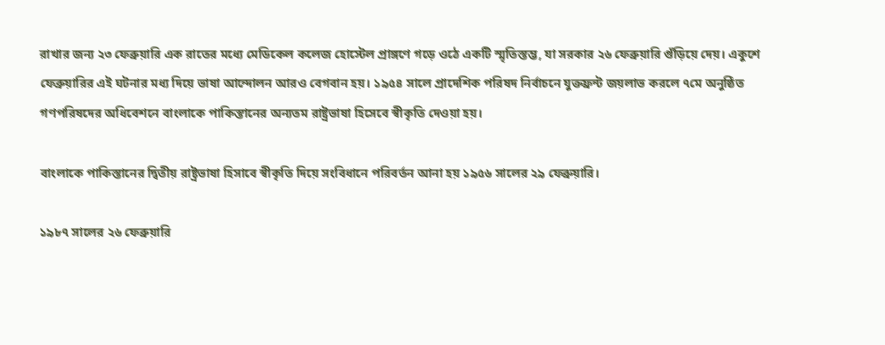রাখার জন্য ২৩ ফেব্রুয়ারি এক রাতের মধ্যে মেডিকেল কলেজ হোস্টেল প্রাঙ্গণে গড়ে ওঠে একটি স্মৃতিস্তম্ভ, যা সরকার ২৬ ফেব্রুয়ারি গুঁড়িয়ে দেয়। একুশে ফেব্রুয়ারির এই ঘটনার মধ্য দিয়ে ভাষা আন্দোলন আরও বেগবান হয়। ১৯৫৪ সালে প্রাদেশিক পরিষদ নির্বাচনে যুক্তফ্রন্ট জয়লাভ করলে ৭মে অনুষ্ঠিত গণপরিষদের অধিবেশনে বাংলাকে পাকিস্তানের অন্যতম রাষ্ট্রভাষা হিসেবে স্বীকৃতি দেওয়া হয়।

বাংলাকে পাকিস্তানের দ্বিতীয় রাষ্ট্রভাষা হিসাবে স্বীকৃতি দিয়ে সংবিধানে পরিবর্তন আনা হয় ১৯৫৬ সালের ২৯ ফেব্রুয়ারি।

১৯৮৭ সালের ২৬ ফেব্রুয়ারি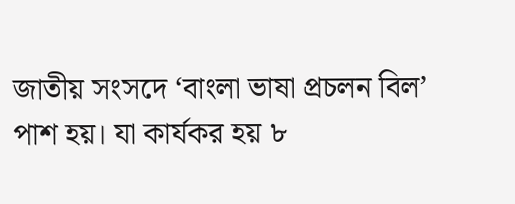জাতীয় সংসদে ‘বাংলা ভাষা প্রচলন বিল’ পাশ হয়। যা কার্যকর হয় ৮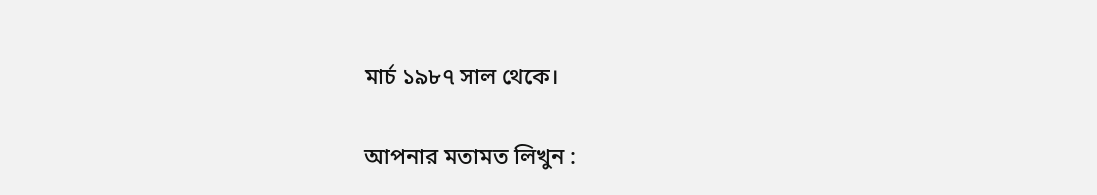মার্চ ১৯৮৭ সাল থেকে।

আপনার মতামত লিখুন :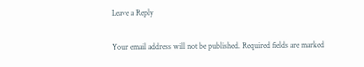Leave a Reply

Your email address will not be published. Required fields are marked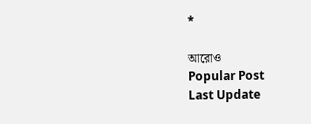*

আরোও
Popular Post
Last Update